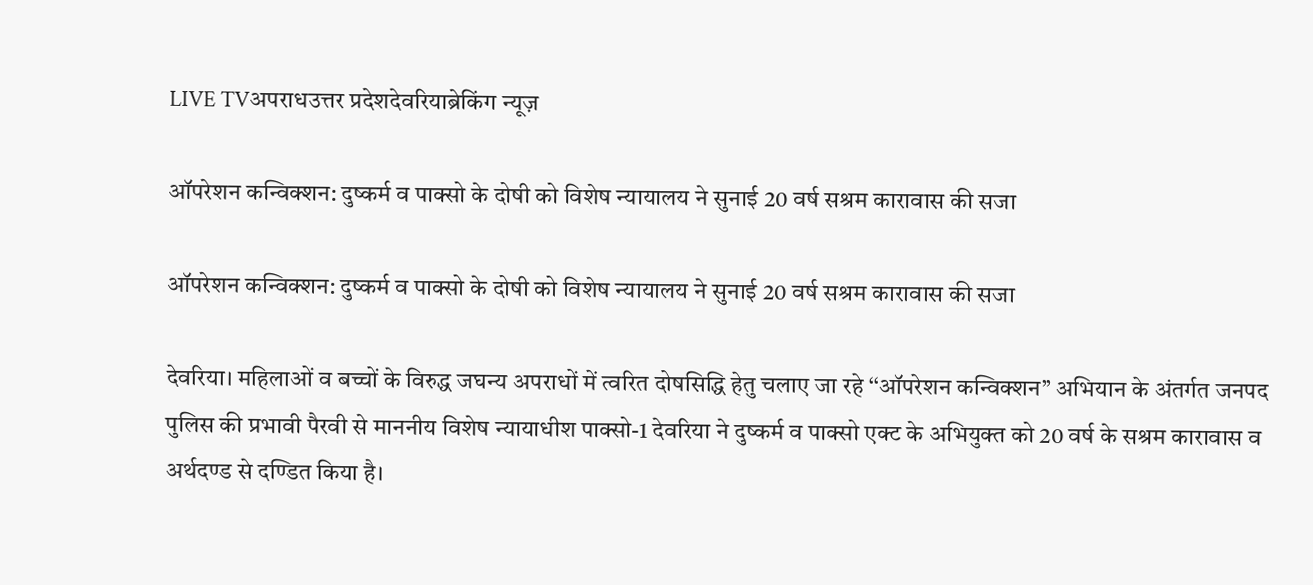LIVE TVअपराधउत्तर प्रदेशदेवरियाब्रेकिंग न्यूज़

ऑपरेशन कन्विक्शन: दुष्कर्म व पाक्सो के दोषी को विशेष न्यायालय ने सुनाई 20 वर्ष सश्रम कारावास की सजा

ऑपरेशन कन्विक्शन: दुष्कर्म व पाक्सो के दोषी को विशेष न्यायालय ने सुनाई 20 वर्ष सश्रम कारावास की सजा

देवरिया। महिलाओं व बच्चों के विरुद्ध जघन्य अपराधों में त्वरित दोषसिद्धि हेतु चलाए जा रहे ‘‘ऑपरेशन कन्विक्शन’’ अभियान के अंतर्गत जनपद पुलिस की प्रभावी पैरवी से माननीय विशेष न्यायाधीश पाक्सो-1 देवरिया ने दुष्कर्म व पाक्सो एक्ट के अभियुक्त को 20 वर्ष के सश्रम कारावास व अर्थदण्ड से दण्डित किया है।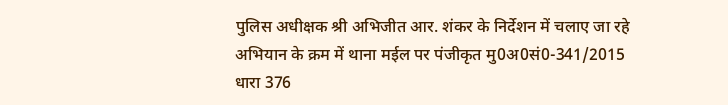पुलिस अधीक्षक श्री अभिजीत आर. शंकर के निर्देशन में चलाए जा रहे अभियान के क्रम में थाना मईल पर पंजीकृत मु0अ0सं0-341/2015 धारा 376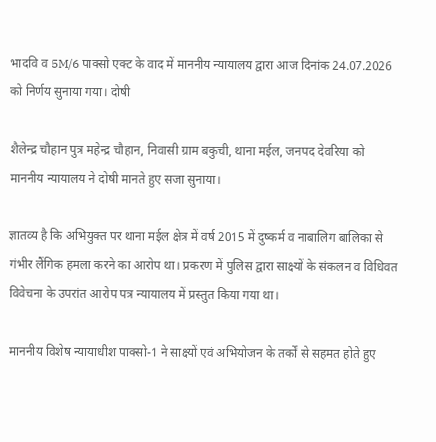भादवि व 5M/6 पाक्सो एक्ट के वाद में माननीय न्यायालय द्वारा आज दिनांक 24.07.2026 को निर्णय सुनाया गया। दोषी

शैलेन्द्र चौहान पुत्र महेन्द्र चौहान, निवासी ग्राम बकुची, थाना मईल, जनपद देवरिया को माननीय न्यायालय ने दोषी मानते हुए सजा सुनाया।

ज्ञातव्य है कि अभियुक्त पर थाना मईल क्षेत्र में वर्ष 2015 में दुष्कर्म व नाबालिग बालिका से गंभीर लैंगिक हमला करने का आरोप था। प्रकरण में पुलिस द्वारा साक्ष्यों के संकलन व विधिवत विवेचना के उपरांत आरोप पत्र न्यायालय में प्रस्तुत किया गया था।

माननीय विशेष न्यायाधीश पाक्सो-1 ने साक्ष्यों एवं अभियोजन के तर्कों से सहमत होते हुए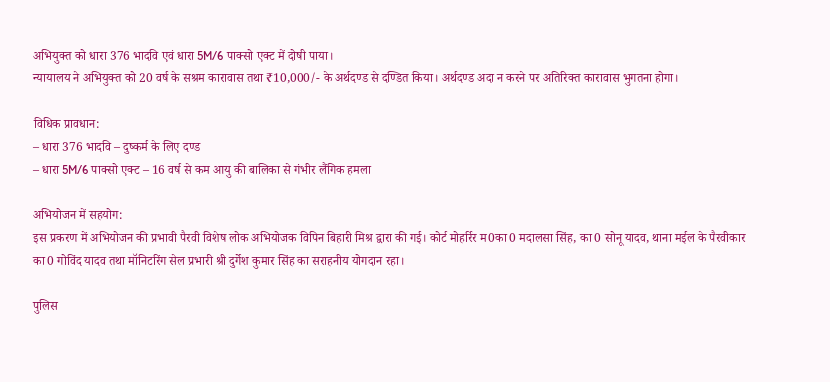अभियुक्त को धारा 376 भादवि एवं धारा 5M/6 पाक्सो एक्ट में दोषी पाया।
न्यायालय ने अभियुक्त को 20 वर्ष के सश्रम कारावास तथा ₹10,000/- के अर्थदण्ड से दण्डित किया। अर्थदण्ड अदा न करने पर अतिरिक्त कारावास भुगतना होगा।

विधिक प्रावधान:
– धारा 376 भादवि – दुष्कर्म के लिए दण्ड
– धारा 5M/6 पाक्सो एक्ट – 16 वर्ष से कम आयु की बालिका से गंभीर लैंगिक हमला

अभियोजन में सहयोग:
इस प्रकरण में अभियोजन की प्रभावी पैरवी विशेष लोक अभियोजक विपिन बिहारी मिश्र द्वारा की गई। कोर्ट मोहर्रिर म0का0 मदालसा सिंह, का0 सोनू यादव, थाना मईल के पैरवीकार का0 गोविंद यादव तथा मॉनिटरिंग सेल प्रभारी श्री दुर्गेश कुमार सिंह का सराहनीय योगदान रहा।

पुलिस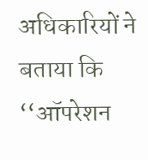अधिकारियों ने बताया कि ‘‘ऑपरेशन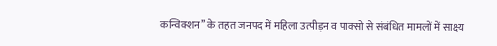कन्विक्शन’’ के तहत जनपद में महिला उत्पीड़न व पाक्सो से संबंधित मामलों में साक्ष्य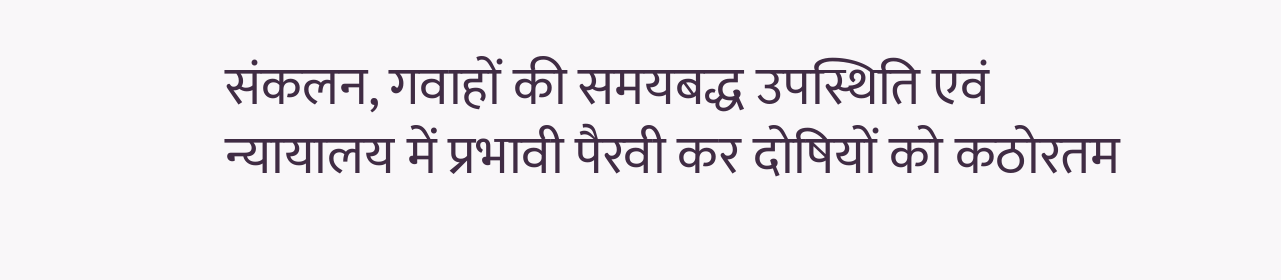संकलन, गवाहों की समयबद्ध उपस्थिति एवं न्यायालय में प्रभावी पैरवी कर दोषियों को कठोरतम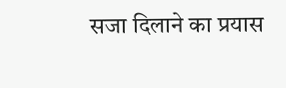सजा दिलाने का प्रयास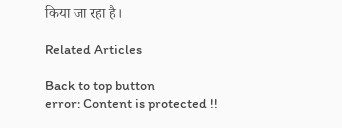किया जा रहा है।

Related Articles

Back to top button
error: Content is protected !!